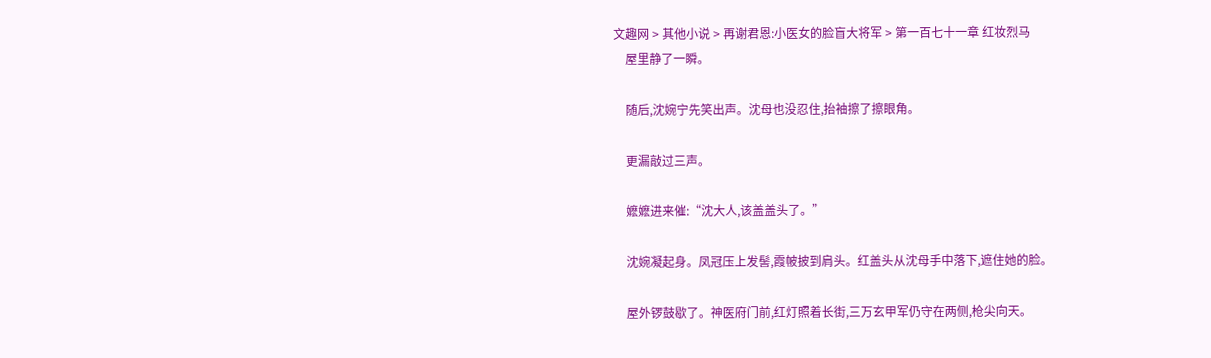文趣网 > 其他小说 > 再谢君恩:小医女的脸盲大将军 > 第一百七十一章 红妆烈马
    屋里静了一瞬。

    随后,沈婉宁先笑出声。沈母也没忍住,抬袖擦了擦眼角。

    更漏敲过三声。

    嬷嬷进来催:“沈大人,该盖盖头了。”

    沈婉凝起身。凤冠压上发髻,霞帔披到肩头。红盖头从沈母手中落下,遮住她的脸。

    屋外锣鼓歇了。神医府门前,红灯照着长街,三万玄甲军仍守在两侧,枪尖向天。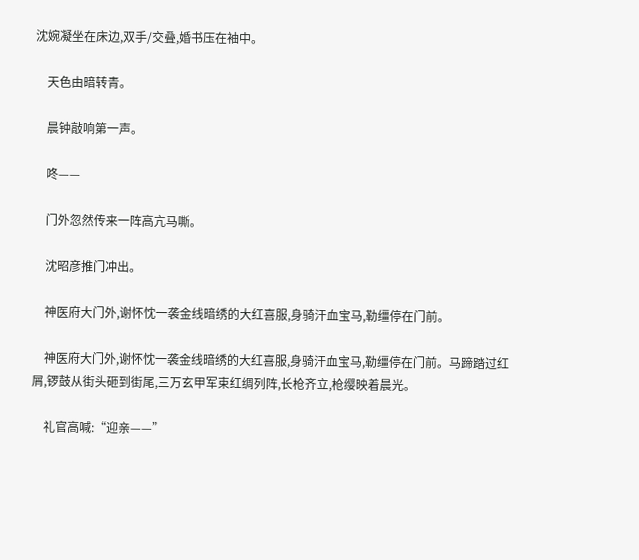沈婉凝坐在床边,双手/交叠,婚书压在袖中。

    天色由暗转青。

    晨钟敲响第一声。

    咚——

    门外忽然传来一阵高亢马嘶。

    沈昭彦推门冲出。

    神医府大门外,谢怀忱一袭金线暗绣的大红喜服,身骑汗血宝马,勒缰停在门前。

    神医府大门外,谢怀忱一袭金线暗绣的大红喜服,身骑汗血宝马,勒缰停在门前。马蹄踏过红屑,锣鼓从街头砸到街尾,三万玄甲军束红绸列阵,长枪齐立,枪缨映着晨光。

    礼官高喊:“迎亲——”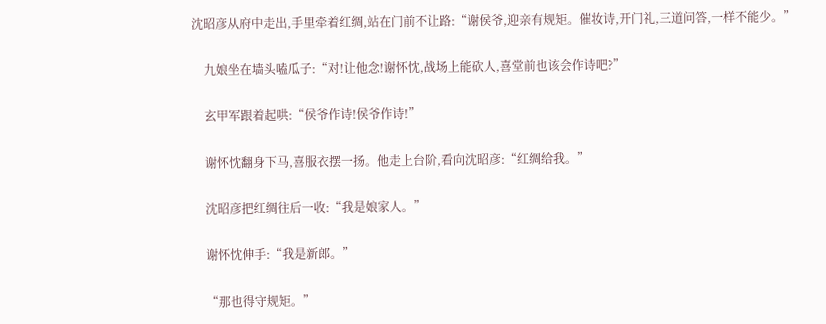沈昭彦从府中走出,手里牵着红绸,站在门前不让路:“谢侯爷,迎亲有规矩。催妆诗,开门礼,三道问答,一样不能少。”

    九娘坐在墙头嗑瓜子:“对!让他念!谢怀忱,战场上能砍人,喜堂前也该会作诗吧?”

    玄甲军跟着起哄:“侯爷作诗!侯爷作诗!”

    谢怀忱翻身下马,喜服衣摆一扬。他走上台阶,看向沈昭彦:“红绸给我。”

    沈昭彦把红绸往后一收:“我是娘家人。”

    谢怀忱伸手:“我是新郎。”

    “那也得守规矩。”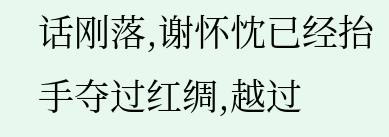话刚落,谢怀忱已经抬手夺过红绸,越过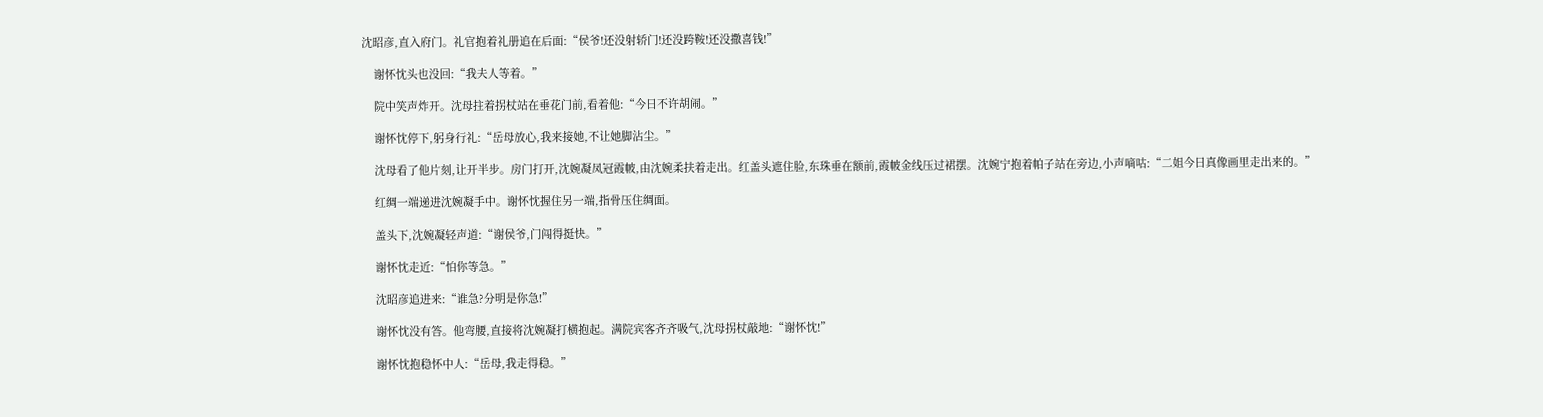沈昭彦,直入府门。礼官抱着礼册追在后面:“侯爷!还没射轿门!还没跨鞍!还没撒喜钱!”

    谢怀忱头也没回:“我夫人等着。”

    院中笑声炸开。沈母拄着拐杖站在垂花门前,看着他:“今日不许胡闹。”

    谢怀忱停下,躬身行礼:“岳母放心,我来接她,不让她脚沾尘。”

    沈母看了他片刻,让开半步。房门打开,沈婉凝凤冠霞帔,由沈婉柔扶着走出。红盖头遮住脸,东珠垂在额前,霞帔金线压过裙摆。沈婉宁抱着帕子站在旁边,小声嘀咕:“二姐今日真像画里走出来的。”

    红绸一端递进沈婉凝手中。谢怀忱握住另一端,指骨压住绸面。

    盖头下,沈婉凝轻声道:“谢侯爷,门闯得挺快。”

    谢怀忱走近:“怕你等急。”

    沈昭彦追进来:“谁急?分明是你急!”

    谢怀忱没有答。他弯腰,直接将沈婉凝打横抱起。满院宾客齐齐吸气,沈母拐杖敲地:“谢怀忱!”

    谢怀忱抱稳怀中人:“岳母,我走得稳。”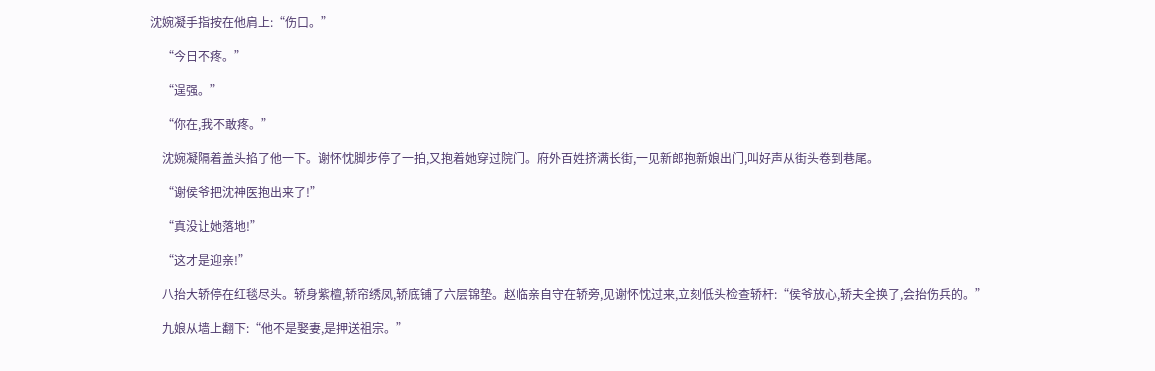沈婉凝手指按在他肩上:“伤口。”

    “今日不疼。”

    “逞强。”

    “你在,我不敢疼。”

    沈婉凝隔着盖头掐了他一下。谢怀忱脚步停了一拍,又抱着她穿过院门。府外百姓挤满长街,一见新郎抱新娘出门,叫好声从街头卷到巷尾。

    “谢侯爷把沈神医抱出来了!”

    “真没让她落地!”

    “这才是迎亲!”

    八抬大轿停在红毯尽头。轿身紫檀,轿帘绣凤,轿底铺了六层锦垫。赵临亲自守在轿旁,见谢怀忱过来,立刻低头检查轿杆:“侯爷放心,轿夫全换了,会抬伤兵的。”

    九娘从墙上翻下:“他不是娶妻,是押送祖宗。”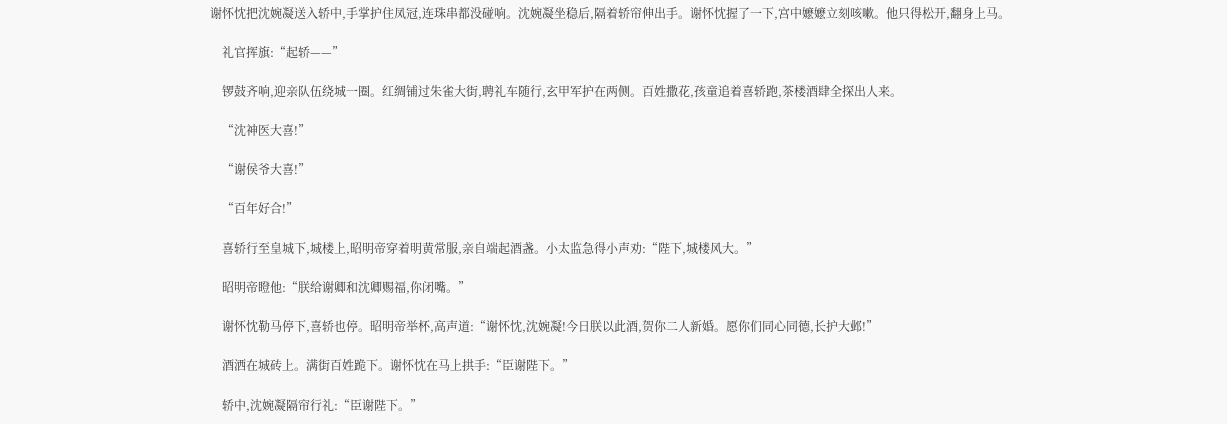谢怀忱把沈婉凝送入轿中,手掌护住凤冠,连珠串都没碰响。沈婉凝坐稳后,隔着轿帘伸出手。谢怀忱握了一下,宫中嬷嬷立刻咳嗽。他只得松开,翻身上马。

    礼官挥旗:“起轿——”

    锣鼓齐响,迎亲队伍绕城一圈。红绸铺过朱雀大街,聘礼车随行,玄甲军护在两侧。百姓撒花,孩童追着喜轿跑,茶楼酒肆全探出人来。

    “沈神医大喜!”

    “谢侯爷大喜!”

    “百年好合!”

    喜轿行至皇城下,城楼上,昭明帝穿着明黄常服,亲自端起酒盏。小太监急得小声劝:“陛下,城楼风大。”

    昭明帝瞪他:“朕给谢卿和沈卿赐福,你闭嘴。”

    谢怀忱勒马停下,喜轿也停。昭明帝举杯,高声道:“谢怀忱,沈婉凝!今日朕以此酒,贺你二人新婚。愿你们同心同德,长护大邺!”

    酒洒在城砖上。满街百姓跪下。谢怀忱在马上拱手:“臣谢陛下。”

    轿中,沈婉凝隔帘行礼:“臣谢陛下。”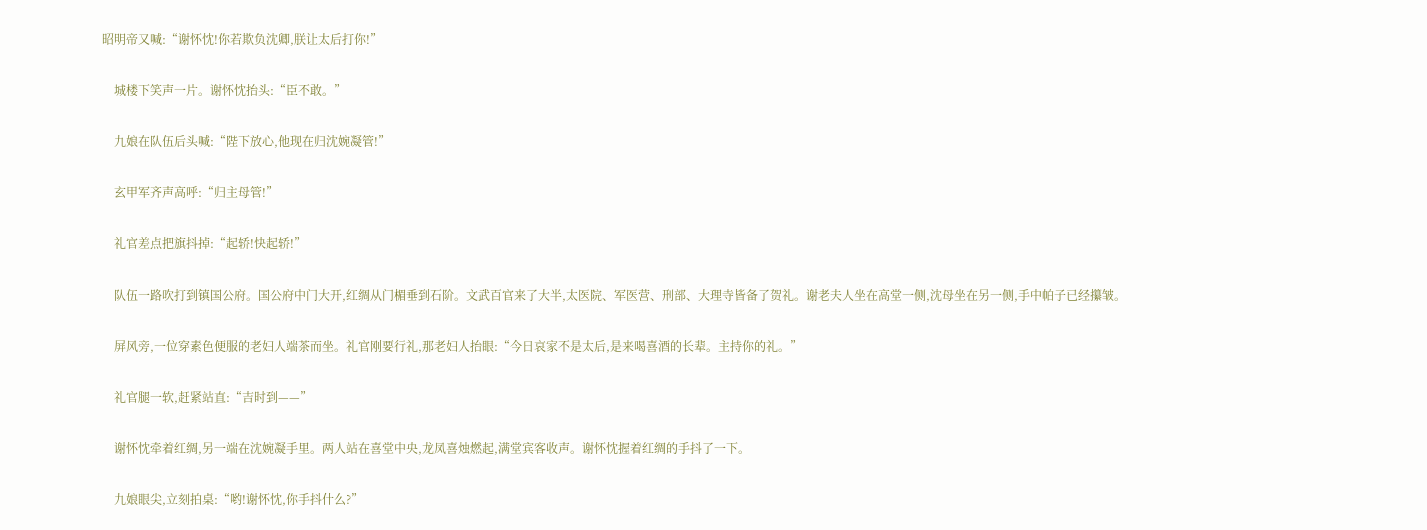昭明帝又喊:“谢怀忱!你若欺负沈卿,朕让太后打你!”

    城楼下笑声一片。谢怀忱抬头:“臣不敢。”

    九娘在队伍后头喊:“陛下放心,他现在归沈婉凝管!”

    玄甲军齐声高呼:“归主母管!”

    礼官差点把旗抖掉:“起轿!快起轿!”

    队伍一路吹打到镇国公府。国公府中门大开,红绸从门楣垂到石阶。文武百官来了大半,太医院、军医营、刑部、大理寺皆备了贺礼。谢老夫人坐在高堂一侧,沈母坐在另一侧,手中帕子已经攥皱。

    屏风旁,一位穿素色便服的老妇人端茶而坐。礼官刚要行礼,那老妇人抬眼:“今日哀家不是太后,是来喝喜酒的长辈。主持你的礼。”

    礼官腿一软,赶紧站直:“吉时到——”

    谢怀忱牵着红绸,另一端在沈婉凝手里。两人站在喜堂中央,龙凤喜烛燃起,满堂宾客收声。谢怀忱握着红绸的手抖了一下。

    九娘眼尖,立刻拍桌:“哟!谢怀忱,你手抖什么?”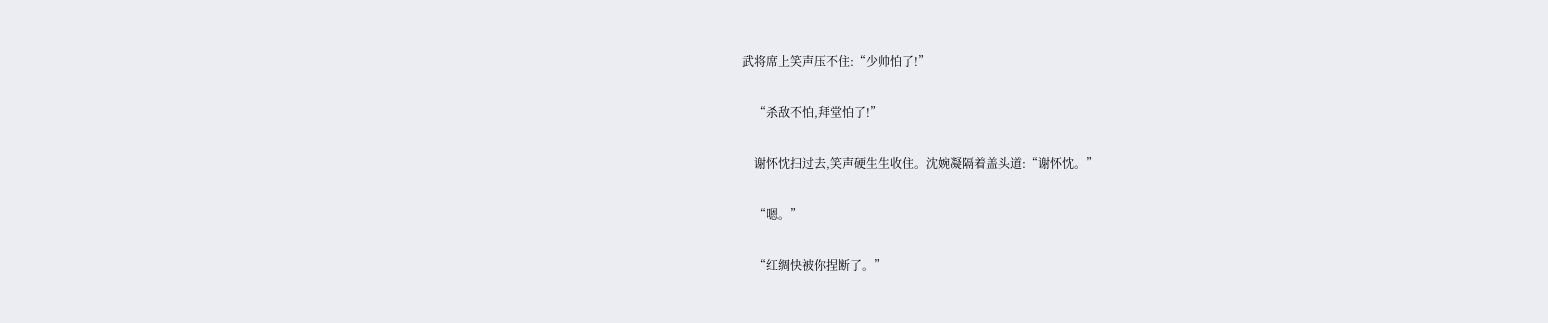武将席上笑声压不住:“少帅怕了!”

    “杀敌不怕,拜堂怕了!”

    谢怀忱扫过去,笑声硬生生收住。沈婉凝隔着盖头道:“谢怀忱。”

    “嗯。”

    “红绸快被你捏断了。”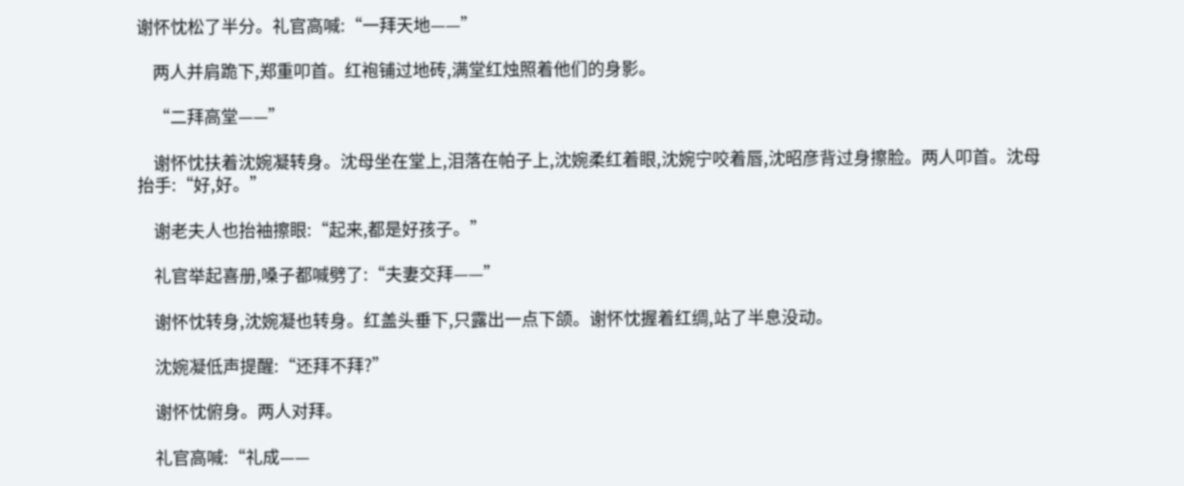谢怀忱松了半分。礼官高喊:“一拜天地——”

    两人并肩跪下,郑重叩首。红袍铺过地砖,满堂红烛照着他们的身影。

    “二拜高堂——”

    谢怀忱扶着沈婉凝转身。沈母坐在堂上,泪落在帕子上,沈婉柔红着眼,沈婉宁咬着唇,沈昭彦背过身擦脸。两人叩首。沈母抬手:“好,好。”

    谢老夫人也抬袖擦眼:“起来,都是好孩子。”

    礼官举起喜册,嗓子都喊劈了:“夫妻交拜——”

    谢怀忱转身,沈婉凝也转身。红盖头垂下,只露出一点下颌。谢怀忱握着红绸,站了半息没动。

    沈婉凝低声提醒:“还拜不拜?”

    谢怀忱俯身。两人对拜。

    礼官高喊:“礼成——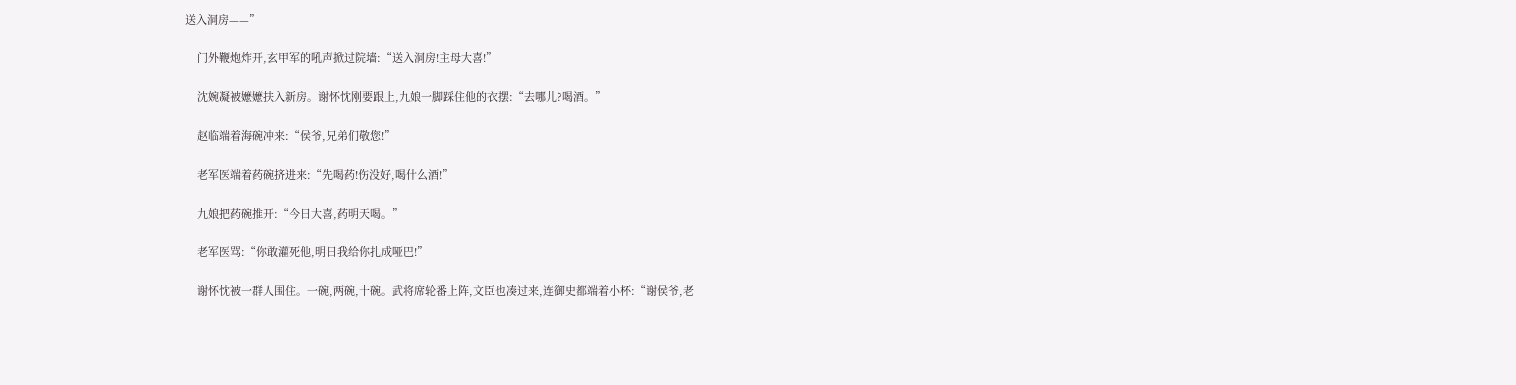送入洞房——”

    门外鞭炮炸开,玄甲军的吼声掀过院墙:“送入洞房!主母大喜!”

    沈婉凝被嬷嬷扶入新房。谢怀忱刚要跟上,九娘一脚踩住他的衣摆:“去哪儿?喝酒。”

    赵临端着海碗冲来:“侯爷,兄弟们敬您!”

    老军医端着药碗挤进来:“先喝药!伤没好,喝什么酒!”

    九娘把药碗推开:“今日大喜,药明天喝。”

    老军医骂:“你敢灌死他,明日我给你扎成哑巴!”

    谢怀忱被一群人围住。一碗,两碗,十碗。武将席轮番上阵,文臣也凑过来,连御史都端着小杯:“谢侯爷,老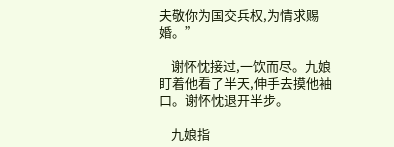夫敬你为国交兵权,为情求赐婚。”

    谢怀忱接过,一饮而尽。九娘盯着他看了半天,伸手去摸他袖口。谢怀忱退开半步。

    九娘指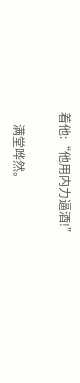着他:“他用内力逼酒!”

    满堂哗然。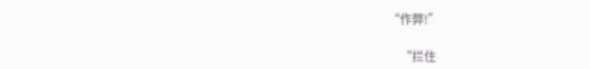“作弊!”

    “拦住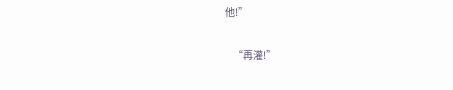他!”

    “再灌!”